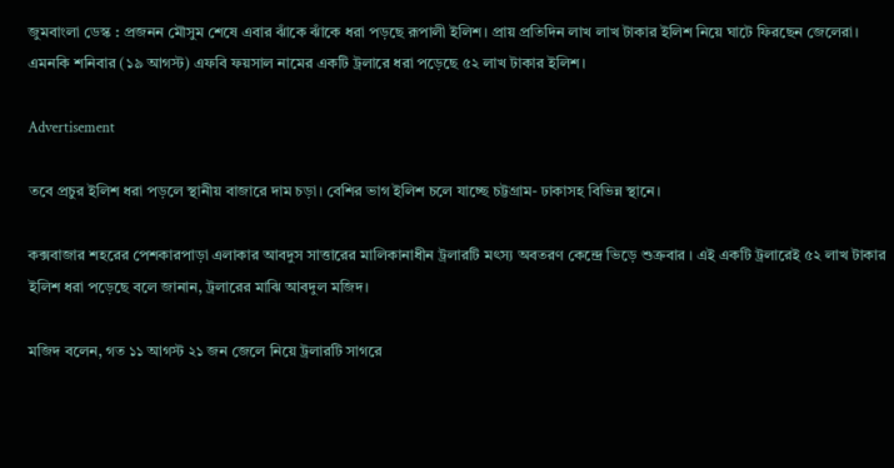জুমবাংলা ডেস্ক : প্রজনন মৌসুম শেষে এবার ঝাঁকে ঝাঁকে ধরা পড়ছে রূপালী ইলিশ। প্রায় প্রতিদিন লাখ লাখ টাকার ইলিশ নিয়ে ঘাটে ফিরছেন জেলেরা। এমনকি শনিবার (১৯ আগস্ট) এফবি ফয়সাল নামের একটি ট্রলারে ধরা পড়েছে ৫২ লাখ টাকার ইলিশ।

Advertisement

তবে প্রচুর ইলিশ ধরা পড়লে স্থানীয় বাজারে দাম চড়া। বেশির ভাগ ইলিশ চলে যাচ্ছে চট্টগ্রাম- ঢাকাসহ বিভিন্ন স্থানে।

কক্সবাজার শহরের পেশকারপাড়া এলাকার আবদুস সাত্তারের মালিকানাধীন ট্রলারটি মৎস্য অবতরণ কেন্দ্রে ভিড়ে শুক্রবার । এই একটি ট্রলারেই ৫২ লাখ টাকার ইলিশ ধরা পড়েছে বলে জানান, ট্রলারের মাঝি আবদুল মজিদ।

মজিদ বলেন, গত ১১ আগস্ট ২১ জন জেলে নিয়ে ট্রলারটি সাগরে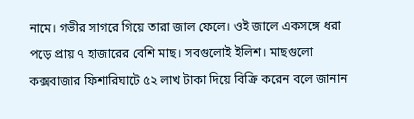নামে। গভীর সাগরে গিয়ে তারা জাল ফেলে। ওই জালে একসঙ্গে ধরা পড়ে প্রায় ৭ হাজারের বেশি মাছ। সবগুলোই ইলিশ। মাছগুলো কক্সবাজার ফিশারিঘাটে ৫২ লাখ টাকা দিয়ে বিক্রি করেন বলে জানান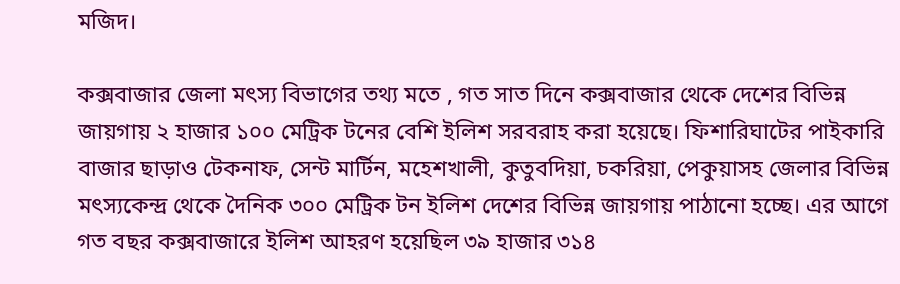মজিদ।

কক্সবাজার জেলা মৎস্য বিভাগের তথ্য মতে , গত সাত দিনে কক্সবাজার থেকে দেশের বিভিন্ন জায়গায় ২ হাজার ১০০ মেট্রিক টনের বেশি ইলিশ সরবরাহ করা হয়েছে। ফিশারিঘাটের পাইকারি বাজার ছাড়াও টেকনাফ, সেন্ট মার্টিন, মহেশখালী, কুতুবদিয়া, চকরিয়া, পেকুয়াসহ জেলার বিভিন্ন মৎস্যকেন্দ্র থেকে দৈনিক ৩০০ মেট্রিক টন ইলিশ দেশের বিভিন্ন জায়গায় পাঠানো হচ্ছে। এর আগে গত বছর কক্সবাজারে ইলিশ আহরণ হয়েছিল ৩৯ হাজার ৩১৪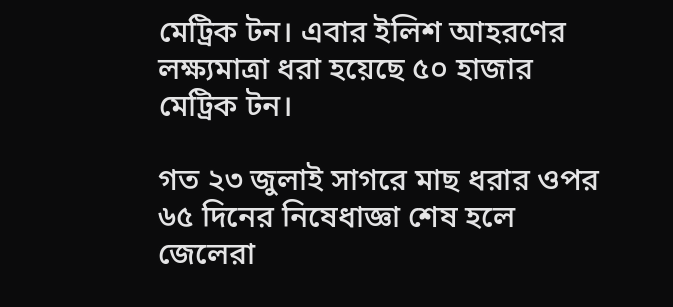মেট্রিক টন। এবার ইলিশ আহরণের লক্ষ্যমাত্রা ধরা হয়েছে ৫০ হাজার মেট্রিক টন।

গত ২৩ জুলাই সাগরে মাছ ধরার ওপর ৬৫ দিনের নিষেধাজ্ঞা শেষ হলে জেলেরা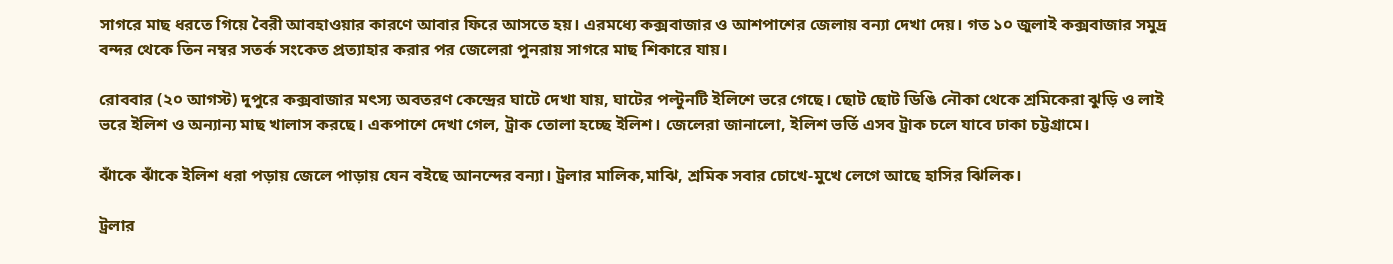সাগরে মাছ ধরতে গিয়ে বৈরী আবহাওয়ার কারণে আবার ফিরে আসতে হয়। এরমধ্যে কক্সবাজার ও আশপাশের জেলায় বন্যা দেখা দেয়। গত ১০ জুলাই কক্সবাজার সমুদ্র বন্দর থেকে তিন নম্বর সতর্ক সংকেত প্রত্যাহার করার পর জেলেরা পুনরায় সাগরে মাছ শিকারে যায়।

রোববার (২০ আগস্ট) দুপুরে কক্সবাজার মৎস্য অবতরণ কেন্দ্রের ঘাটে দেখা যায়, ঘাটের পল্টুনটি ইলিশে ভরে গেছে। ছোট ছোট ডিঙি নৌকা থেকে শ্রমিকেরা ঝুড়ি ও লাই ভরে ইলিশ ও অন্যান্য মাছ খালাস করছে। একপাশে দেখা গেল, ট্রাক তোলা হচ্ছে ইলিশ। জেলেরা জানালো, ইলিশ ভর্তি এসব ট্রাক চলে যাবে ঢাকা চট্টগ্রামে।

ঝাঁকে ঝাঁকে ইলিশ ধরা পড়ায় জেলে পাড়ায় যেন বইছে আনন্দের বন্যা। ট্রলার মালিক,মাঝি, শ্রমিক সবার চোখে-মুখে লেগে আছে হাসির ঝিলিক।

ট্রলার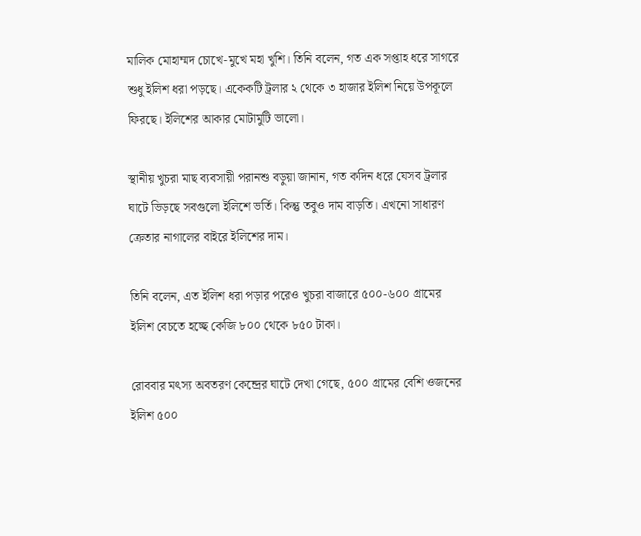মালিক মোহাম্মদ চোখে-মুখে মহা খুশি। তিনি বলেন, গত এক সপ্তাহ ধরে সাগরে শুধু ইলিশ ধরা পড়ছে। একেকটি ট্রলার ২ থেকে ৩ হাজার ইলিশ নিয়ে উপকূলে ফিরছে। ইলিশের আকার মোটামুটি ভালো।

স্থানীয় খুচরা মাছ ব্যবসায়ী পরানশু বড়ুয়া জানান, গত কদিন ধরে যেসব ট্রলার ঘাটে ভিড়ছে সবগুলো ইলিশে ভর্তি। কিন্তু তবুও দাম বাড়তি। এখনো সাধারণ ক্রেতার নাগালের বাইরে ইলিশের দাম।

তিনি বলেন, এত ইলিশ ধরা পড়ার পরেও খুচরা বাজারে ৫০০-৬০০ গ্রামের ইলিশ বেচতে হচ্ছে কেজি ৮০০ থেকে ৮৫০ টাকা।

রোববার মৎস্য অবতরণ কেন্দ্রের ঘাটে দেখা গেছে, ৫০০ গ্রামের বেশি ওজনের ইলিশ ৫০০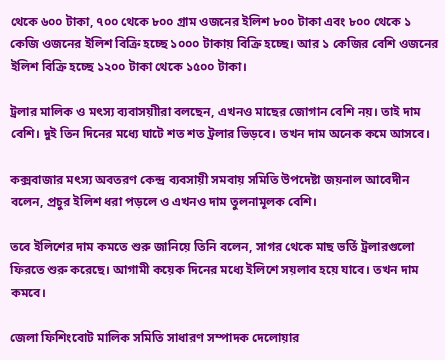থেকে ৬০০ টাকা, ৭০০ থেকে ৮০০ গ্রাম ওজনের ইলিশ ৮০০ টাকা এবং ৮০০ থেকে ১ কেজি ওজনের ইলিশ বিক্রি হচ্ছে ১০০০ টাকায় বিক্রি হচ্ছে। আর ১ কেজির বেশি ওজনের ইলিশ বিক্রি হচ্ছে ১২০০ টাকা থেকে ১৫০০ টাকা।

ট্রলার মালিক ও মৎস্য ব্যবাসয়াীরা বলছেন, এখনও মাছের জোগান বেশি নয়। তাই দাম বেশি। দুই তিন দিনের মধ্যে ঘাটে শত শত ট্রলার ভিড়বে। তখন দাম অনেক কমে আসবে।

কক্সবাজার মৎস্য অবতরণ কেন্দ্র ব্যবসায়ী সমবায় সমিতি উপদেষ্টা জয়নাল আবেদীন বলেন, প্রচুর ইলিশ ধরা পড়লে ও এখনও দাম তুলনামূলক বেশি।

তবে ইলিশের দাম কমতে শুরু জানিয়ে তিনি বলেন, সাগর থেকে মাছ ভর্তি ট্রলারগুলো ফিরতে শুরু করেছে। আগামী কয়েক দিনের মধ্যে ইলিশে সয়লাব হয়ে যাবে। তখন দাম কমবে।

জেলা ফিশিংবোট মালিক সমিতি সাধারণ সম্পাদক দেলোয়ার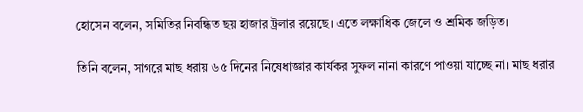হোসেন বলেন, সমিতির নিবন্ধিত ছয় হাজার ট্রলার রয়েছে। এতে লক্ষাধিক জেলে ও শ্রমিক জড়িত।

তিনি বলেন, সাগরে মাছ ধরায় ৬৫ দিনের নিষেধাজ্ঞার কার্যকর সুফল নানা কারণে পাওয়া যাচ্ছে না। মাছ ধরার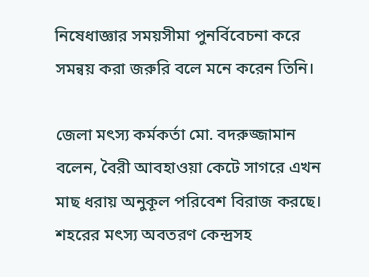নিষেধাজ্ঞার সময়সীমা পুনর্বিবেচনা করে সমন্বয় করা জরুরি বলে মনে করেন তিনি।

জেলা মৎস্য কর্মকর্তা মো. বদরুজ্জামান বলেন, বৈরী আবহাওয়া কেটে সাগরে এখন মাছ ধরায় অনুকূল পরিবেশ বিরাজ করছে। শহরের মৎস্য অবতরণ কেন্দ্রসহ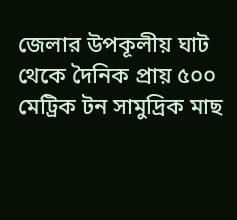জেলার উপকূলীয় ঘাট থেকে দৈনিক প্রায় ৫০০ মেট্রিক টন সামুদ্রিক মাছ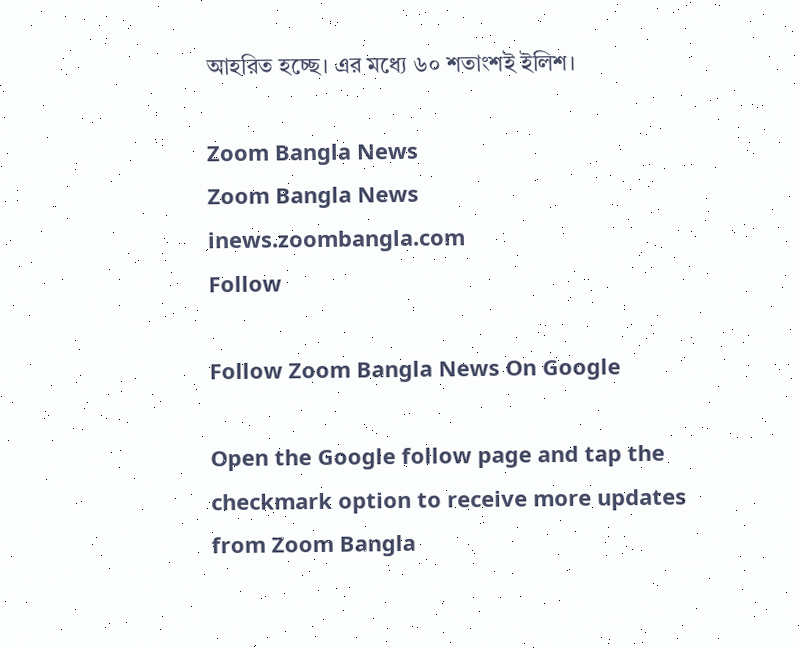আহরিত হচ্ছে। এর মধ্যে ৬০ শতাংশই ইলিশ।

Zoom Bangla News
Zoom Bangla News
inews.zoombangla.com
Follow

Follow Zoom Bangla News On Google

Open the Google follow page and tap the checkmark option to receive more updates from Zoom Bangla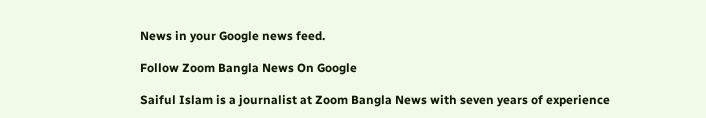News in your Google news feed.

Follow Zoom Bangla News On Google

Saiful Islam is a journalist at Zoom Bangla News with seven years of experience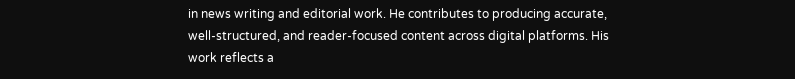in news writing and editorial work. He contributes to producing accurate, well-structured, and reader-focused content across digital platforms. His work reflects a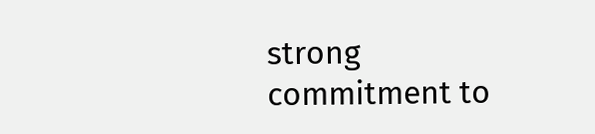strong commitment to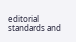editorial standards and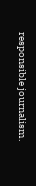responsible journalism.